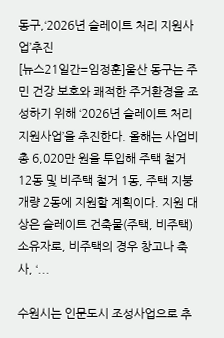동구,‘2026년 슬레이트 처리 지원사업’추진
[뉴스21일간=임정훈]울산 동구는 주민 건강 보호와 쾌적한 주거환경을 조성하기 위해 ‘2026년 슬레이트 처리 지원사업’을 추진한다. 올해는 사업비 총 6,020만 원을 투입해 주택 철거 12동 및 비주택 철거 1동, 주택 지붕개량 2동에 지원할 계획이다. 지원 대상은 슬레이트 건축물(주택, 비주택) 소유자로, 비주택의 경우 창고나 축사, ‘...

수원시는 인문도시 조성사업으로 추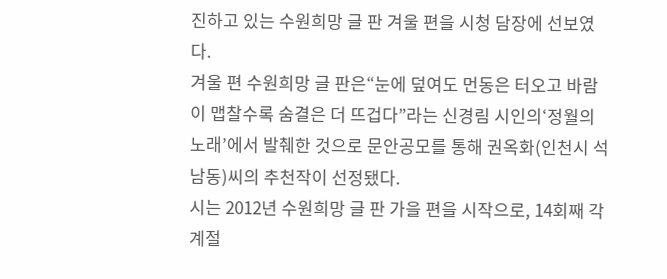진하고 있는 수원희망 글 판 겨울 편을 시청 담장에 선보였다.
겨울 편 수원희망 글 판은“눈에 덮여도 먼동은 터오고 바람이 맵찰수록 숨결은 더 뜨겁다”라는 신경림 시인의‘정월의 노래’에서 발췌한 것으로 문안공모를 통해 권옥화(인천시 석남동)씨의 추천작이 선정됐다.
시는 2012년 수원희망 글 판 가을 편을 시작으로, 14회째 각 계절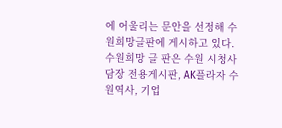에 어울리는 문안을 선정해 수원희망글판에 게시하고 있다.
수원희망 글 판은 수원 시청사 담장 전용게시판, AK플라자 수원역사, 기업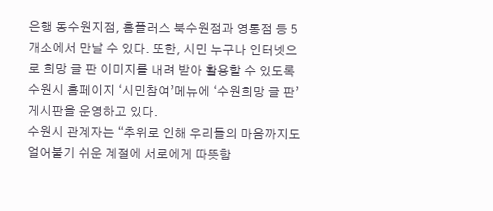은행 동수원지점, 홈플러스 북수원점과 영통점 등 5개소에서 만날 수 있다. 또한, 시민 누구나 인터넷으로 희망 글 판 이미지를 내려 받아 활용할 수 있도록 수원시 홈페이지 ‘시민참여’메뉴에 ‘수원희망 글 판’게시판을 운영하고 있다.
수원시 관계자는 “추위로 인해 우리들의 마음까지도 얼어붙기 쉬운 계절에 서로에게 따뜻함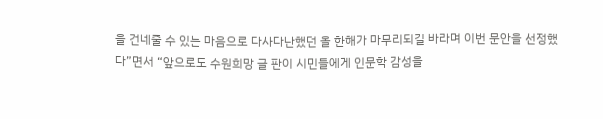을 건네줄 수 있는 마음으로 다사다난했던 올 한해가 마무리되길 바라며 이번 문안을 선정했다”면서 “앞으로도 수원희망 글 판이 시민들에게 인문학 감성을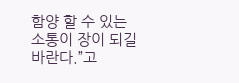함양 할 수 있는 소통이 장이 되길 바란다.”고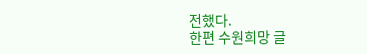전했다.
한편 수원희망 글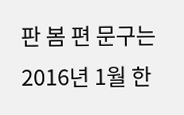판 봄 편 문구는 2016년 1월 한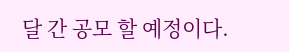달 간 공모 할 예정이다.